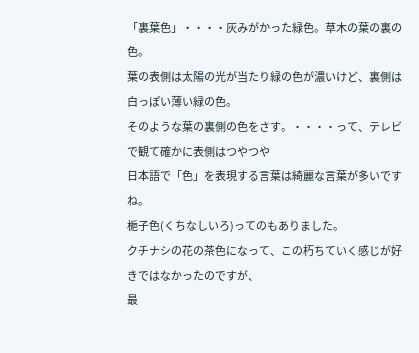「裏葉色」・・・・灰みがかった緑色。草木の葉の裏の色。
葉の表側は太陽の光が当たり緑の色が濃いけど、裏側は白っぽい薄い緑の色。
そのような葉の裏側の色をさす。・・・・って、テレビで観て確かに表側はつやつや
日本語で「色」を表現する言葉は綺麗な言葉が多いですね。
梔子色(くちなしいろ)ってのもありました。
クチナシの花の茶色になって、この朽ちていく感じが好きではなかったのですが、
最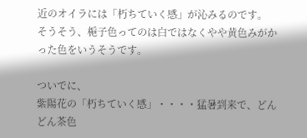近のオイラには「朽ちていく感」が沁みるのです。
そうそう、梔子色ってのは白ではなくやや黄色みがかった色をいうそうです。

ついでに、
紫陽花の「朽ちていく感」・・・・猛暑到来で、どんどん茶色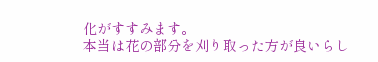化がすすみます。
本当は花の部分を刈り取った方が良いらし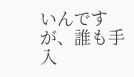いんですが、誰も手入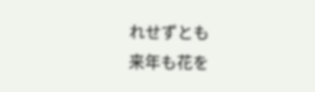れせずとも
来年も花を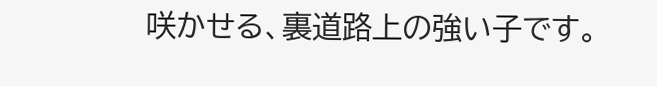咲かせる、裏道路上の強い子です。